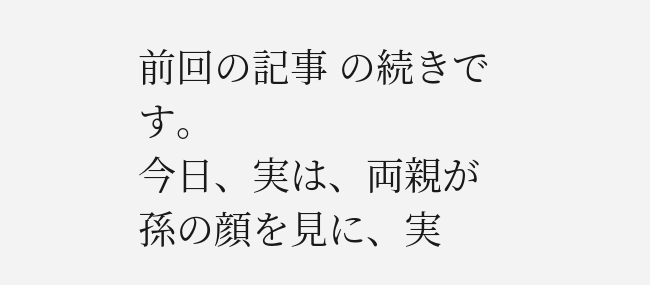前回の記事 の続きです。
今日、実は、両親が孫の顔を見に、実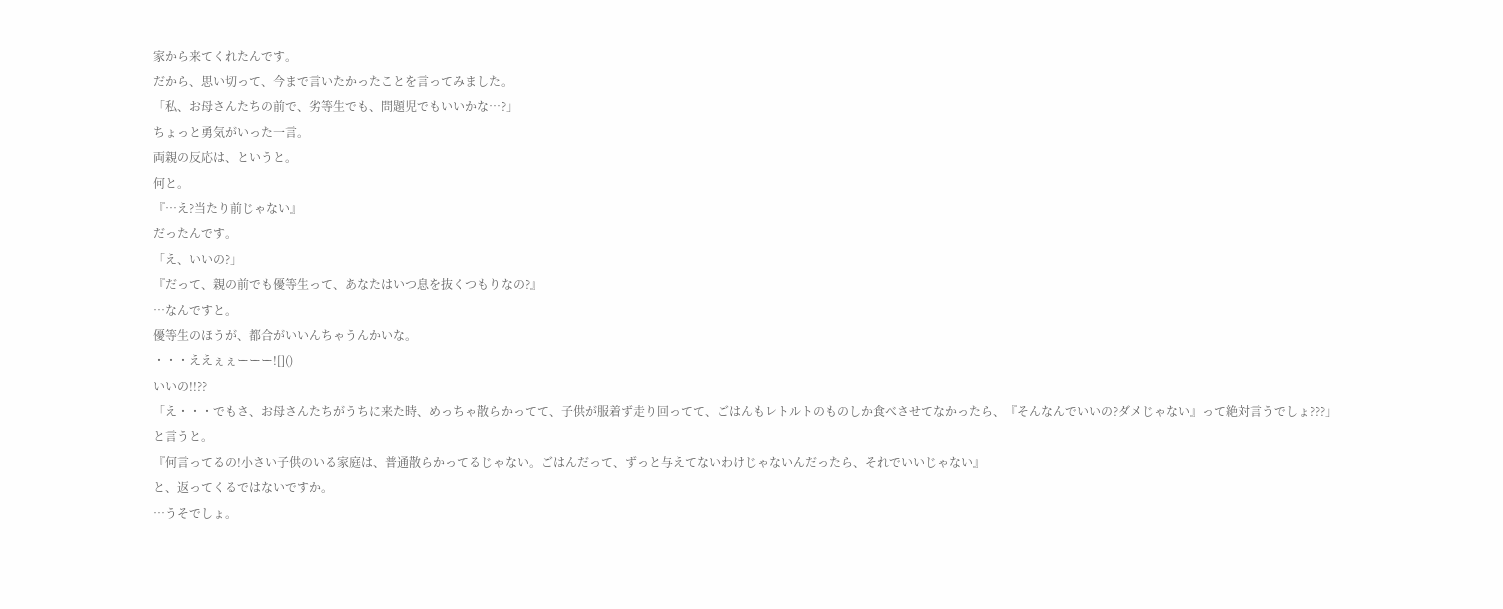家から来てくれたんです。
だから、思い切って、今まで言いたかったことを言ってみました。
「私、お母さんたちの前で、劣等生でも、問題児でもいいかな…?」
ちょっと勇気がいった一言。
両親の反応は、というと。
何と。
『…え?当たり前じゃない』
だったんです。
「え、いいの?」
『だって、親の前でも優等生って、あなたはいつ息を抜くつもりなの?』
…なんですと。
優等生のほうが、都合がいいんちゃうんかいな。
・・・ええぇぇーーー![]()
いいの!!??
「え・・・でもさ、お母さんたちがうちに来た時、めっちゃ散らかってて、子供が服着ず走り回ってて、ごはんもレトルトのものしか食べさせてなかったら、『そんなんでいいの?ダメじゃない』って絶対言うでしょ???」
と言うと。
『何言ってるの!小さい子供のいる家庭は、普通散らかってるじゃない。ごはんだって、ずっと与えてないわけじゃないんだったら、それでいいじゃない』
と、返ってくるではないですか。
…うそでしょ。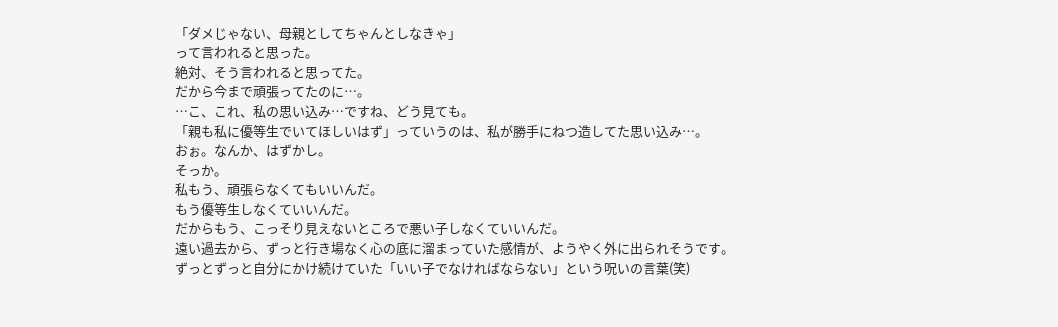「ダメじゃない、母親としてちゃんとしなきゃ」
って言われると思った。
絶対、そう言われると思ってた。
だから今まで頑張ってたのに…。
…こ、これ、私の思い込み…ですね、どう見ても。
「親も私に優等生でいてほしいはず」っていうのは、私が勝手にねつ造してた思い込み…。
おぉ。なんか、はずかし。
そっか。
私もう、頑張らなくてもいいんだ。
もう優等生しなくていいんだ。
だからもう、こっそり見えないところで悪い子しなくていいんだ。
遠い過去から、ずっと行き場なく心の底に溜まっていた感情が、ようやく外に出られそうです。
ずっとずっと自分にかけ続けていた「いい子でなければならない」という呪いの言葉(笑)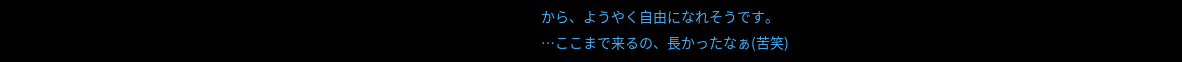から、ようやく自由になれそうです。
…ここまで来るの、長かったなぁ(苦笑)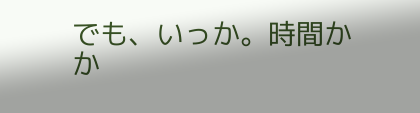でも、いっか。時間かか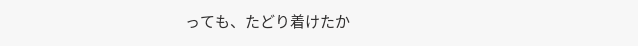っても、たどり着けたか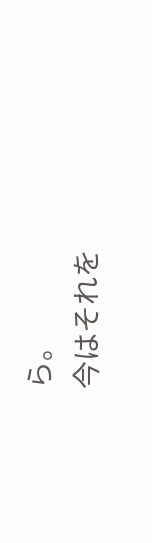ら。
今はそれを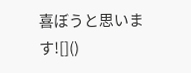喜ぼうと思います![]()